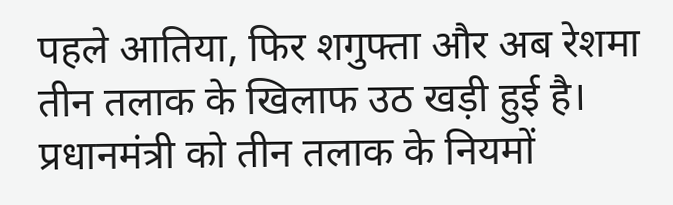पहले आतिया, फिर शगुफ्ता और अब रेशमा तीन तलाक के खिलाफ उठ खड़ी हुई है। प्रधानमंत्री को तीन तलाक के नियमों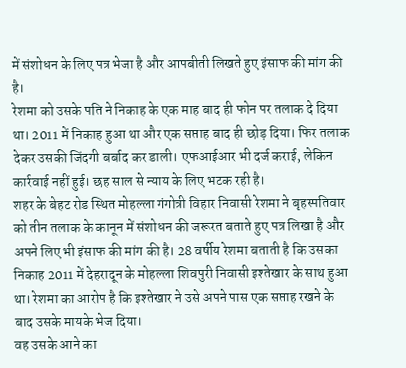में संशोधन के लिए पत्र भेजा है और आपबीती लिखते हुए इंसाफ की मांग की है।
रेशमा को उसके पति ने निकाह के एक माह बाद ही फोन पर तलाक दे दिया था। 2011 में निकाह हुआ था और एक सप्ताह बाद ही छोड़ दिया। फिर तलाक देकर उसकी जिंदगी बर्बाद कर डाली। एफआईआर भी दर्ज कराई, लेकिन कार्रवाई नहीं हुई। छह साल से न्याय के लिए भटक रही है।
शहर के बेहट रोड स्थित मोहल्ला गंगोत्री विहार निवासी रेशमा ने बृहस्पतिवार को तीन तलाक के कानून में संशोधन की जरूरत बताते हुए पत्र लिखा है और अपने लिए भी इंसाफ की मांग की है। 28 वर्षीय रेशमा बताती है कि उसका निकाह 2011 में देहरादून के मोहल्ला शिवपुरी निवासी इश्तेखार के साथ हुआ था। रेशमा का आरोप है कि इश्तेखार ने उसे अपने पास एक सप्ताह रखने के बाद उसके मायके भेज दिया।
वह उसके आने का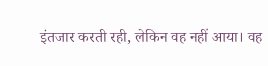इंतजार करती रही, लेकिन वह नहीं आया। वह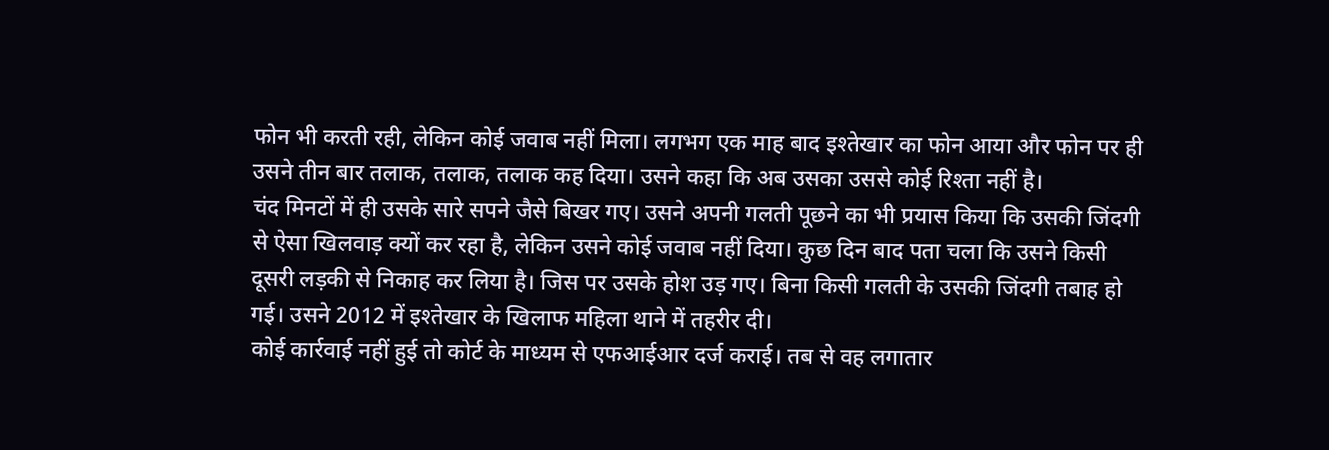फोन भी करती रही, लेकिन कोई जवाब नहीं मिला। लगभग एक माह बाद इश्तेखार का फोन आया और फोन पर ही उसने तीन बार तलाक, तलाक, तलाक कह दिया। उसने कहा कि अब उसका उससे कोई रिश्ता नहीं है।
चंद मिनटों में ही उसके सारे सपने जैसे बिखर गए। उसने अपनी गलती पूछने का भी प्रयास किया कि उसकी जिंदगी से ऐसा खिलवाड़ क्यों कर रहा है, लेकिन उसने कोई जवाब नहीं दिया। कुछ दिन बाद पता चला कि उसने किसी दूसरी लड़की से निकाह कर लिया है। जिस पर उसके होश उड़ गए। बिना किसी गलती के उसकी जिंदगी तबाह हो गई। उसने 2012 में इश्तेखार के खिलाफ महिला थाने में तहरीर दी।
कोई कार्रवाई नहीं हुई तो कोर्ट के माध्यम से एफआईआर दर्ज कराई। तब से वह लगातार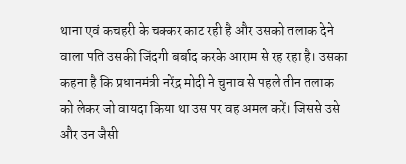थाना एवं कचहरी के चक्कर काट रही है और उसको तलाक देने वाला पति उसकी जिंदगी बर्बाद करके आराम से रह रहा है। उसका कहना है कि प्रधानमंत्री नरेंद्र मोदी ने चुनाव से पहले तीन तलाक को लेकर जो वायदा किया था उस पर वह अमल करें। जिससे उसे और उन जैसी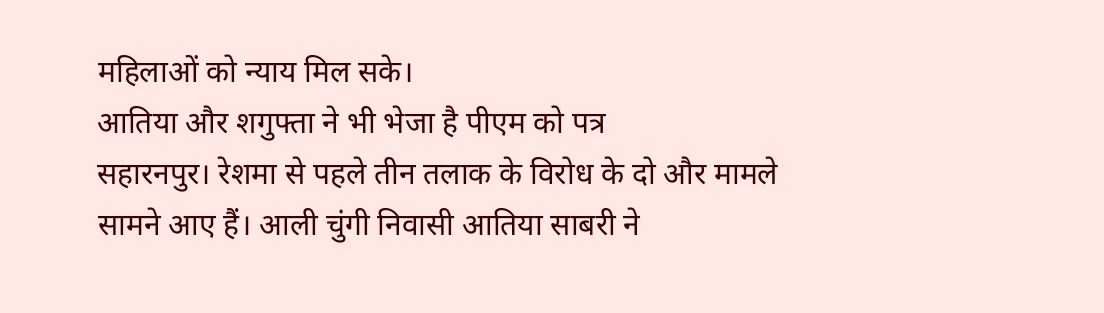महिलाओं को न्याय मिल सके।
आतिया और शगुफ्ता ने भी भेजा है पीएम को पत्र
सहारनपुर। रेशमा से पहले तीन तलाक के विरोध के दो और मामले सामने आए हैं। आली चुंगी निवासी आतिया साबरी ने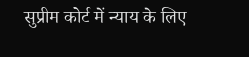सुप्रीम कोर्ट में न्याय के लिए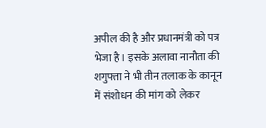अपील की है और प्रधानमंत्री को पत्र भेजा है। इसके अलावा नानौता की शगुफ्ता ने भी तीन तलाक के कानून में संशोधन की मांग को लेकर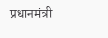प्रधानमंत्री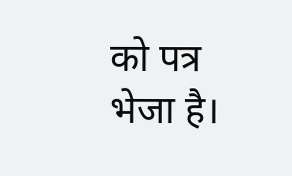को पत्र भेजा है।